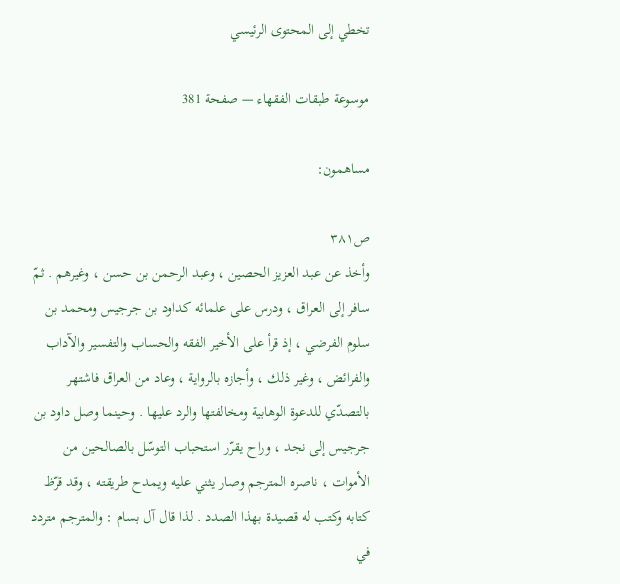تخطي إلى المحتوى الرئيسي

موسوعة طبقات الفقهاء — صفحة 381

مساهمون:

ص٣٨١
وأخذ عن عبد العزيز الحصين ، وعبد الرحمن بن حسن ، وغيرهم . ثمّ سافر إلى العراق ، ودرس على علمائه كداود بن جرجيس ومحمد بن سلوم الفرضي ، إذ قرأ على الأخير الفقه والحساب والتفسير والآداب والفرائض ، وغير ذلك ، وأجازه بالرواية ، وعاد من العراق فاشتهر بالتصدّي للدعوة الوهابية ومخالفتها والرد عليها . وحينما وصل داود بن جرجيس إلى نجد ، وراح يقرّر استحباب التوسّل بالصالحين من الأموات ، ناصره المترجم وصار يثني عليه ويمدح طريقته ، وقد قرّظ كتابه وكتب له قصيدة بهذا الصدد . لذا قال آل بسام : والمترجم متردد في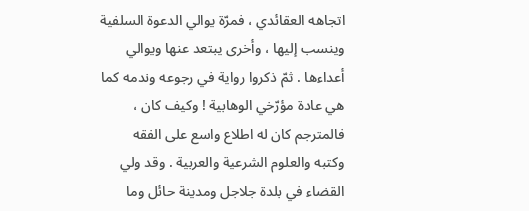اتجاهه العقائدي ، فمرّة يوالي الدعوة السلفية وينسب إليها ، وأخرى يبتعد عنها ويوالي أعداءها . ثمّ ذكروا رواية في رجوعه وندمه كما هي عادة مؤرّخي الوهابية ! وكيف كان ، فالمترجم كان له اطلاع واسع على الفقه وكتبه والعلوم الشرعية والعربية . وقد ولي القضاء في بلدة جلاجل ومدينة حائل وما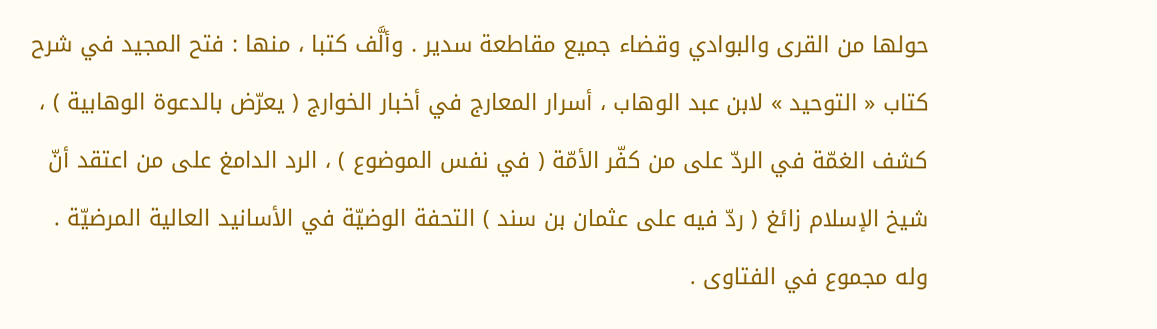حولها من القرى والبوادي وقضاء جميع مقاطعة سدير . وألَّف كتبا ، منها : فتح المجيد في شرح كتاب « التوحيد » لابن عبد الوهاب ، أسرار المعارج في أخبار الخوارج ( يعرّض بالدعوة الوهابية ) ، كشف الغمّة في الردّ على من كفّر الأمّة ( في نفس الموضوع ) ، الرد الدامغ على من اعتقد أنّ شيخ الإسلام زائغ ( ردّ فيه على عثمان بن سند ) التحفة الوضيّة في الأسانيد العالية المرضيّة . وله مجموع في الفتاوى .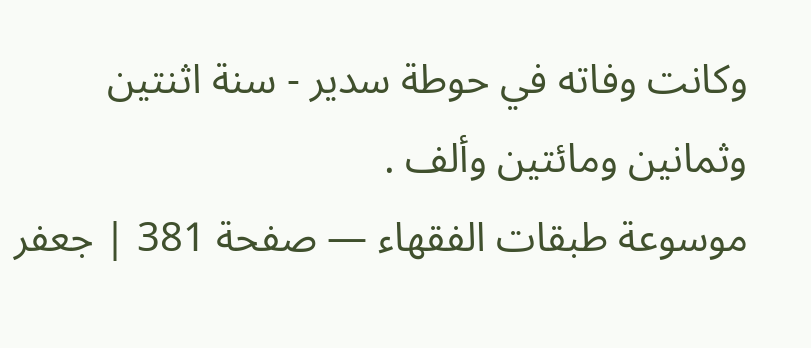وكانت وفاته في حوطة سدير - سنة اثنتين وثمانين ومائتين وألف .
موسوعة طبقات الفقهاء — صفحة 381 | جعفر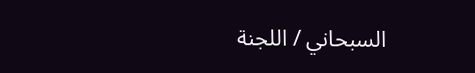السبحاني / اللجنة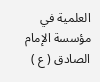العلمية في مؤسسة الإمام الصادق ( ع )